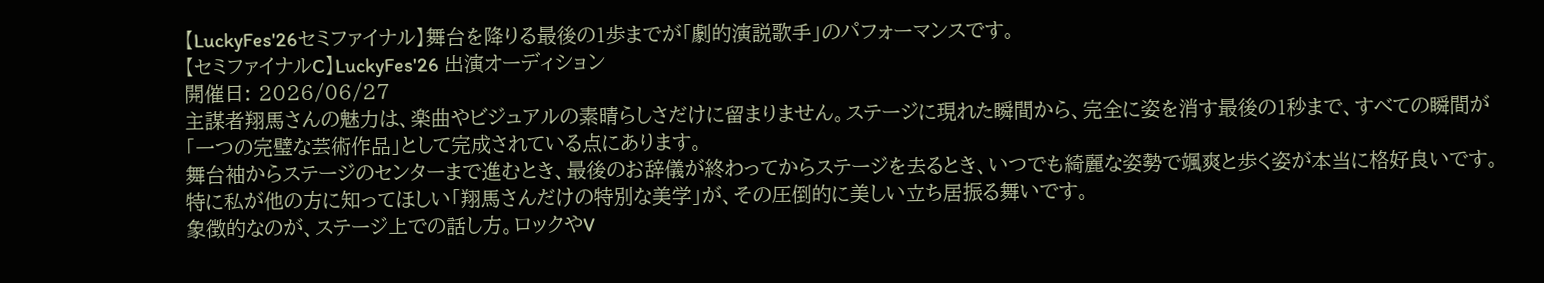【LuckyFes'26セミファイナル】舞台を降りる最後の1歩までが「劇的演説歌手」のパフォーマンスです。
【セミファイナルC】LuckyFes'26 出演オーディション
開催日: 2026/06/27
主謀者翔馬さんの魅力は、楽曲やビジュアルの素晴らしさだけに留まりません。ステージに現れた瞬間から、完全に姿を消す最後の1秒まで、すべての瞬間が「一つの完璧な芸術作品」として完成されている点にあります。
舞台袖からステージのセンターまで進むとき、最後のお辞儀が終わってからステージを去るとき、いつでも綺麗な姿勢で颯爽と歩く姿が本当に格好良いです。
特に私が他の方に知ってほしい「翔馬さんだけの特別な美学」が、その圧倒的に美しい立ち居振る舞いです。
象徴的なのが、ステージ上での話し方。ロックやV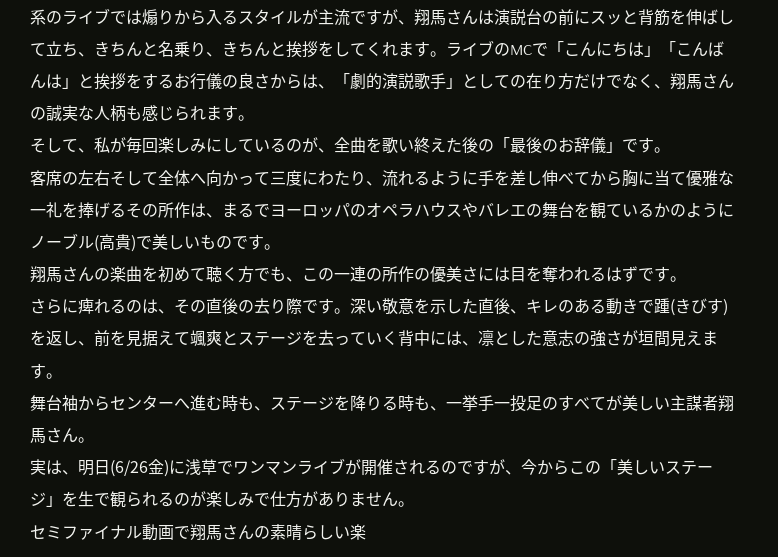系のライブでは煽りから入るスタイルが主流ですが、翔馬さんは演説台の前にスッと背筋を伸ばして立ち、きちんと名乗り、きちんと挨拶をしてくれます。ライブのMCで「こんにちは」「こんばんは」と挨拶をするお行儀の良さからは、「劇的演説歌手」としての在り方だけでなく、翔馬さんの誠実な人柄も感じられます。
そして、私が毎回楽しみにしているのが、全曲を歌い終えた後の「最後のお辞儀」です。
客席の左右そして全体へ向かって三度にわたり、流れるように手を差し伸べてから胸に当て優雅な一礼を捧げるその所作は、まるでヨーロッパのオペラハウスやバレエの舞台を観ているかのようにノーブル(高貴)で美しいものです。
翔馬さんの楽曲を初めて聴く方でも、この一連の所作の優美さには目を奪われるはずです。
さらに痺れるのは、その直後の去り際です。深い敬意を示した直後、キレのある動きで踵(きびす)を返し、前を見据えて颯爽とステージを去っていく背中には、凛とした意志の強さが垣間見えます。
舞台袖からセンターへ進む時も、ステージを降りる時も、一挙手一投足のすべてが美しい主謀者翔馬さん。
実は、明日(6/26金)に浅草でワンマンライブが開催されるのですが、今からこの「美しいステージ」を生で観られるのが楽しみで仕方がありません。
セミファイナル動画で翔馬さんの素晴らしい楽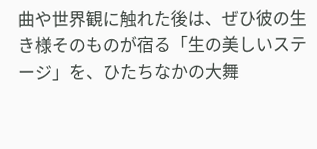曲や世界観に触れた後は、ぜひ彼の生き様そのものが宿る「生の美しいステージ」を、ひたちなかの大舞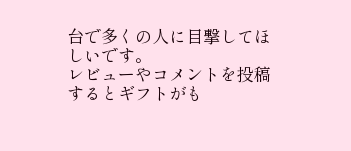台で多くの人に目撃してほしいです。
レビューやコメントを投稿するとギフトがも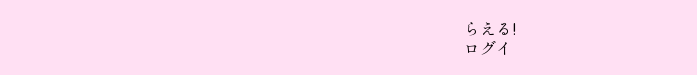らえる!
ログイ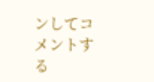ンしてコメントする